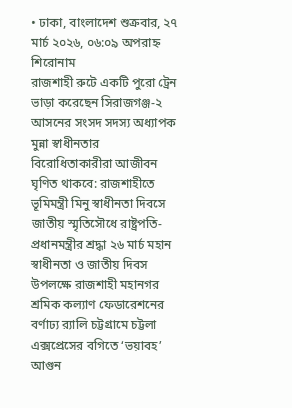• ঢাকা, বাংলাদেশ শুক্রবার, ২৭ মার্চ ২০২৬, ০৬:০৯ অপরাহ্ন
শিরোনাম
রাজশাহী রুটে একটি পুরো ট্রেন ভাড়া করেছেন সিরাজগঞ্জ-২ আসনের সংসদ সদস্য অধ্যাপক মুন্না স্বাধীনতার বিরোধিতাকারীরা আজীবন ঘৃণিত থাকবে: রাজশাহীতে ভূমিমন্ত্রী মিনু স্বাধীনতা দিবসে জাতীয় স্মৃতিসৌধে রাষ্ট্রপতি-প্রধানমন্ত্রীর শ্রদ্ধা ২৬ মার্চ মহান স্বাধীনতা ও জাতীয় দিবস উপলক্ষে রাজশাহী মহানগর শ্রমিক কল্যাণ ফেডারেশনের বর্ণাঢ্য র‍্যালি চট্টগ্রামে চট্টলা এক্সপ্রেসের বগিতে ‘ভয়াবহ’ আগুন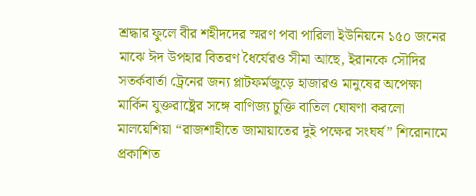শ্রদ্ধার ফুলে বীর শহীদদের স্মরণ পবা পারিলা ইউনিয়নে ১৫০ জনের মাঝে ঈদ উপহার বিতরণ ধৈর্যেরও সীমা আছে, ইরানকে সৌদির সতর্কবার্তা ট্রেনের জন্য প্লাটফর্মজুড়ে হাজারও মানুষের অপেক্ষা মার্কিন যুক্তরাষ্ট্রের সঙ্গে বাণিজ্য চুক্তি বাতিল ঘোষণা করলো মালয়েশিয়া “রাজশাহীতে জামায়াতের দুই পক্ষের সংঘর্ষ” শিরোনামে প্রকাশিত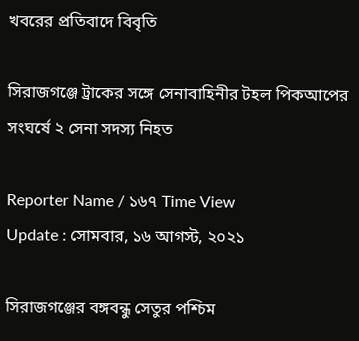খবরের প্রতিবাদে বিবৃতি

সিরাজগঞ্জে ট্রাকের সঙ্গে সেনাবাহিনীর টহল পিকআপের সংঘর্ষে ২ সেনা সদস্য নিহত

Reporter Name / ১৬৭ Time View
Update : সোমবার, ১৬ আগস্ট, ২০২১

সিরাজগঞ্জের বঙ্গবন্ধু সেতুর পশ্চিম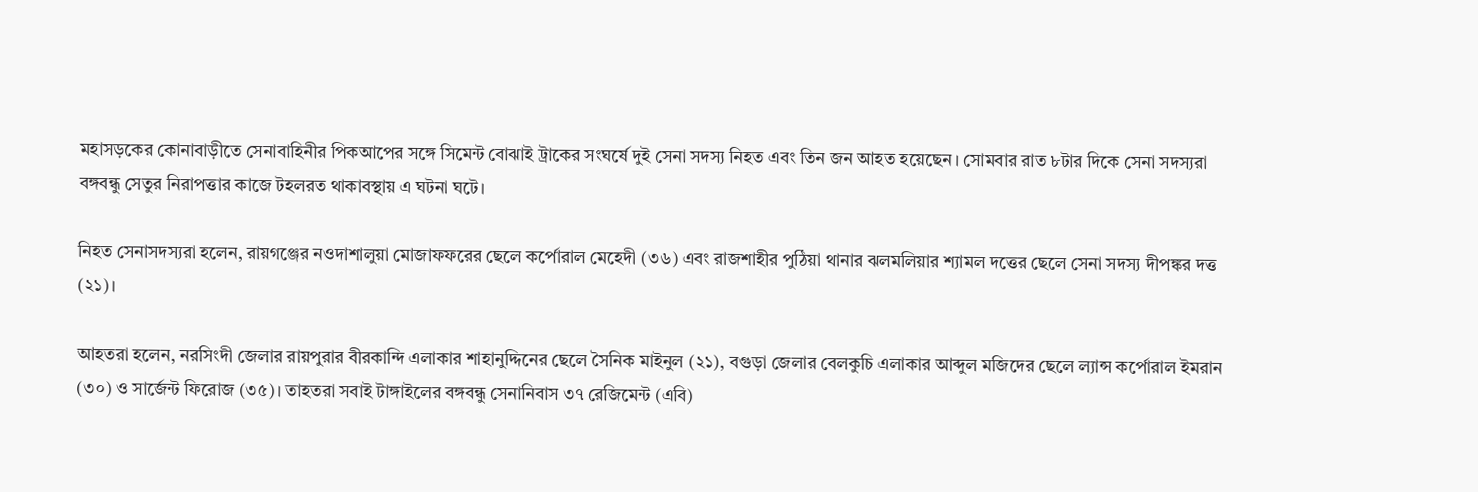মহাসড়কের কোনাবাড়ীতে সেনাবাহিনীর পিকআপের সঙ্গে সিমেন্ট বোঝাই ট্রাকের সংঘর্ষে দুই সেনা সদস্য নিহত এবং তিন জন আহত হয়েছেন। সোমবার রাত ৮টার দিকে সেনা সদস্যরা বঙ্গবন্ধু সেতুর নিরাপত্তার কাজে টহলরত থাকাবস্থায় এ ঘটনা ঘটে।

নিহত সেনাসদস্যরা হলেন, রায়গঞ্জের নওদাশালুয়া মোজাফফরের ছেলে কর্পোরাল মেহেদী (৩৬) এবং রাজশাহীর পুঠিয়া থানার ঝলমলিয়ার শ্যামল দত্তের ছেলে সেনা সদস্য দীপঙ্কর দত্ত (২১)।

আহতরা হলেন, নরসিংদী জেলার রায়পুরার বীরকান্দি এলাকার শাহানুদ্দিনের ছেলে সৈনিক মাইনুল (২১), বগুড়া জেলার বেলকুচি এলাকার আব্দুল মজিদের ছেলে ল্যান্স কর্পোরাল ইমরান (৩০) ও সার্জেন্ট ফিরোজ (৩৫)। তাহতরা সবাই টাঙ্গাইলের বঙ্গবন্ধু সেনানিবাস ৩৭ রেজিমেন্ট (এবি)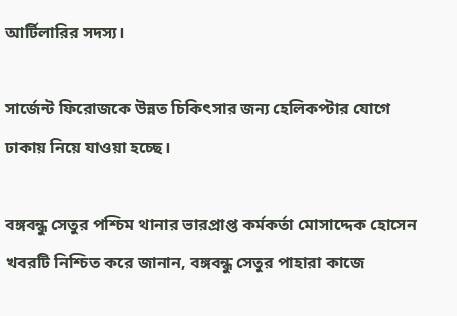আর্টিলারির সদস্য।

সার্জেন্ট ফিরোজকে উন্নত চিকিৎসার জন্য হেলিকপ্টার যোগে ঢাকায় নিয়ে যাওয়া হচ্ছে।

বঙ্গবন্ধু সেতুর পশ্চিম থানার ভারপ্রাপ্ত কর্মকর্তা মোসাদ্দেক হোসেন খবরটি নিশ্চিত করে জানান, বঙ্গবন্ধু সেতুর পাহারা কাজে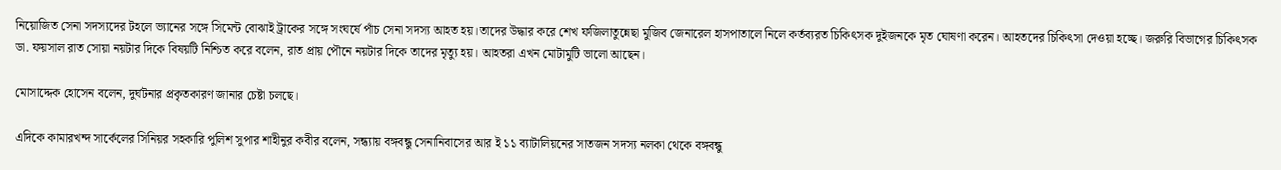নিয়োজিত সেনা সদস্যদের টহলে ভ্যানের সঙ্গে সিমেন্ট বোঝাই ট্রাকের সঙ্গে সংঘর্ষে পাঁচ সেনা সদস্য আহত হয়।তাদের উদ্ধার করে শেখ ফজিলাতুন্নেছা মুজিব জেনারেল হাসপাতালে নিলে কর্তব্যরত চিকিৎসক দুইজনকে মৃত ঘোষণা করেন। আহতদের চিকিৎসা দেওয়া হচ্ছে। জরুরি বিভাগের চিকিৎসক ডা. ফয়সাল রাত সোয়া নয়টার দিকে বিষয়টি নিশ্চিত করে বলেন, রাত প্রায় পৌনে নয়টার দিকে তাদের মৃত্যু হয়। আহতরা এখন মোটামুটি ভালো আছেন।

মোসাদ্দেক হোসেন বলেন, দুর্ঘটনার প্রকৃতকারণ জানার চেষ্টা চলছে।

এদিকে কামারখন্দ সার্কেলের সিনিয়র সহকারি পুলিশ সুপার শাহীনুর কবীর বলেন, সন্ধ্যায় বঙ্গবন্ধু সেনানিবাসের আর ই ১১ ব্যাটালিয়নের সাতজন সদস্য নলকা থেকে বঙ্গবন্ধু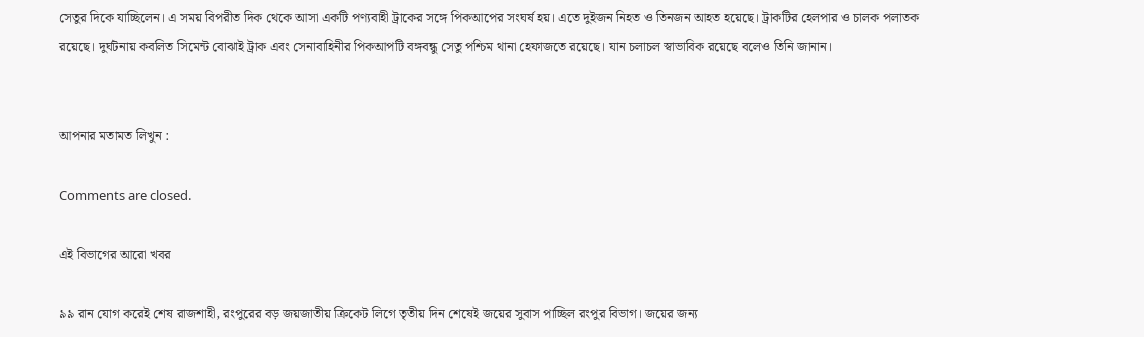সেতুর দিকে যাচ্ছিলেন। এ সময় বিপরীত দিক থেকে আসা একটি পণ্যবাহী ট্রাকের সঙ্গে পিকআপের সংঘর্ষ হয়। এতে দুইজন নিহত ও তিনজন আহত হয়েছে। ট্রাকটির হেলপার ও চালক পলাতক রয়েছে। দুর্ঘটনায় কবলিত সিমেন্ট বোঝাই ট্রাক এবং সেনাবাহিনীর পিকআপটি বঙ্গবন্ধু সেতু পশ্চিম থানা হেফাজতে রয়েছে। যান চলাচল স্বাভাবিক রয়েছে বলেও তিনি জানান।


আপনার মতামত লিখুন :

Comments are closed.

এই বিভাগের আরো খবর

৯৯ রান যোগ করেই শেষ রাজশাহী, রংপুরের বড় জয়জাতীয় ক্রিকেট লিগে তৃতীয় দিন শেষেই জয়ের সুবাস পাচ্ছিল রংপুর বিভাগ। জয়ের জন্য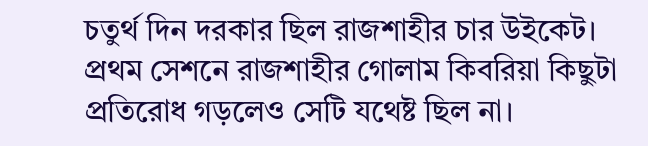চতুর্থ দিন দরকার ছিল রাজশাহীর চার উইকেট। প্রথম সেশনে রাজশাহীর গোলাম কিবরিয়া কিছুটা প্রতিরোধ গড়লেও সেটি যথেষ্ট ছিল না।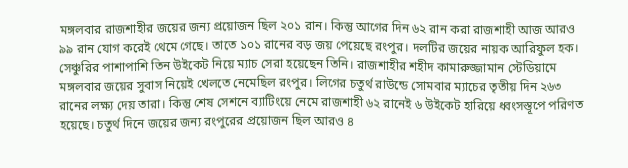মঙ্গলবার রাজশাহীর জয়ের জন্য প্রয়োজন ছিল ২০১ রান। কিন্তু আগের দিন ৬২ রান করা রাজশাহী আজ আরও ৯৯ রান যোগ করেই থেমে গেছে। তাতে ১০১ রানের বড় জয় পেয়েছে রংপুর। দলটির জয়ের নায়ক আরিফুল হক। সেঞ্চুরির পাশাপাশি তিন উইকেট নিয়ে ম্যাচ সেরা হয়েছেন তিনি। রাজশাহীর শহীদ কামারুজ্জামান স্টেডিয়ামে মঙ্গলবার জয়ের সুবাস নিয়েই খেলতে নেমেছিল রংপুর। লিগের চতুর্থ রাউন্ডে সোমবার ম্যাচের তৃতীয় দিন ২৬৩ রানের লক্ষ্য দেয় তারা। কিন্তু শেষ সেশনে ব্যাটিংয়ে নেমে রাজশাহী ৬২ রানেই ৬ উইকেট হারিয়ে ধ্বংসস্তূপে পরিণত হয়েছে। চতুর্থ দিনে জয়ের জন্য রংপুরের প্রয়োজন ছিল আরও ৪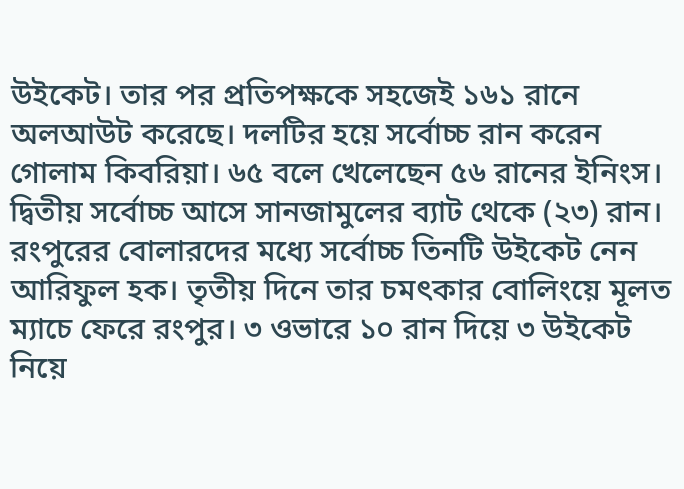উইকেট। তার পর প্রতিপক্ষকে সহজেই ১৬১ রানে অলআউট করেছে। দলটির হয়ে সর্বোচ্চ রান করেন গোলাম কিবরিয়া। ৬৫ বলে খেলেছেন ৫৬ রানের ইনিংস। দ্বিতীয় সর্বোচ্চ আসে সানজামুলের ব্যাট থেকে (২৩) রান। রংপুরের বোলারদের মধ্যে সর্বোচ্চ তিনটি উইকেট নেন আরিফুল হক। তৃতীয় দিনে তার চমৎকার বোলিংয়ে মূলত ম্যাচে ফেরে রংপুর। ৩ ওভারে ১০ রান দিয়ে ৩ উইকেট নিয়ে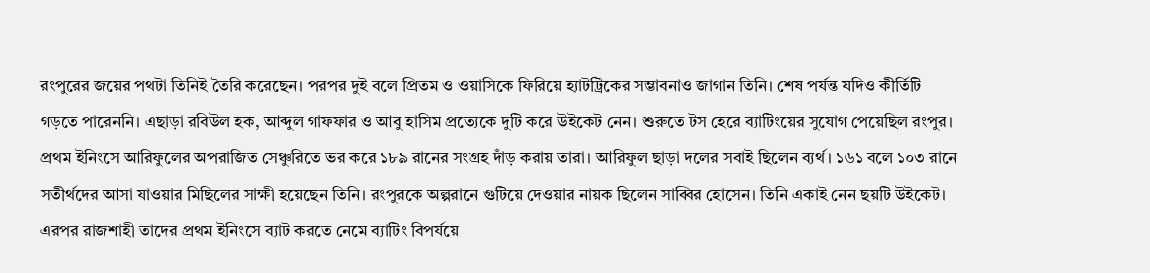রংপুরের জয়ের পথটা তিনিই তৈরি করেছেন। পরপর দুই বলে প্রিতম ও ওয়াসিকে ফিরিয়ে হ্যাটট্রিকের সম্ভাবনাও জাগান তিনি। শেষ পর্যন্ত যদিও কীর্তিটি গড়তে পারেননি। এছাড়া রবিউল হক, আব্দুল গাফফার ও আবু হাসিম প্রত্যেকে দুটি করে উইকেট নেন। শুরুতে টস হেরে ব্যাটিংয়ের সুযোগ পেয়েছিল রংপুর। প্রথম ইনিংসে আরিফুলের অপরাজিত সেঞ্চুরিতে ভর করে ১৮৯ রানের সংগ্রহ দাঁড় করায় তারা। আরিফুল ছাড়া দলের সবাই ছিলেন ব্যর্থ। ১৬১ বলে ১০৩ রানে সতীর্থদের আসা যাওয়ার মিছিলের সাক্ষী হয়েছেন তিনি। রংপুরকে অল্পরানে গুটিয়ে দেওয়ার নায়ক ছিলেন সাব্বির হোসেন। তিনি একাই নেন ছয়টি উইকেট। এরপর রাজশাহী তাদের প্রথম ইনিংসে ব্যাট করতে নেমে ব্যাটিং বিপর্যয়ে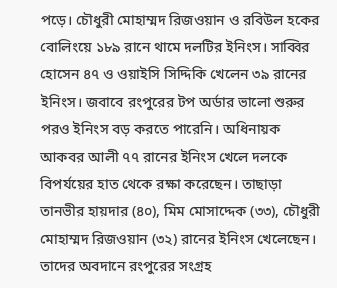পড়ে। চৌধুরী মোহাম্মদ রিজওয়ান ও রবিউল হকের বোলিংয়ে ১৮৯ রানে থামে দলটির ইনিংস। সাব্বির হোসেন ৪৭ ও ওয়াইসি সিদ্দিকি খেলেন ৩৯ রানের ইনিংস। জবাবে রংপুরের টপ অর্ডার ভালো শুরুর পরও ইনিংস বড় করতে পারেনি। অধিনায়ক আকবর আলী ৭৭ রানের ইনিংস খেলে দলকে বিপর্যয়ের হাত থেকে রক্ষা করেছেন। তাছাড়া তানভীর হায়দার (৪০), মিম মোসাদ্দেক (৩৩), চৌধুরী মোহাম্মদ রিজওয়ান (৩২) রানের ইনিংস খেলেছেন। তাদের অবদানে রংপুরের সংগ্রহ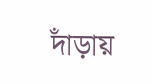দাঁড়ায়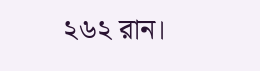২৬২ রান।